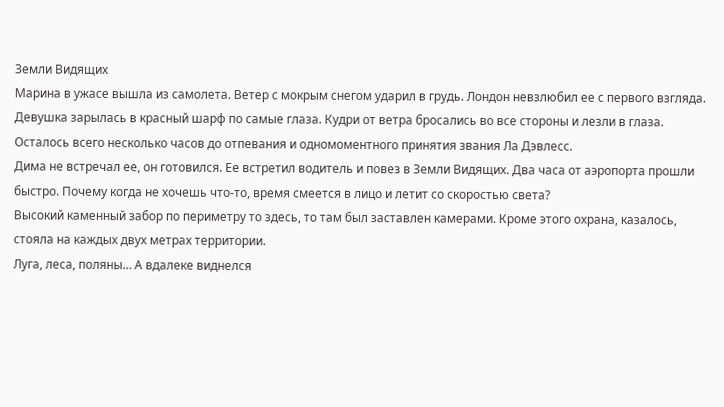Земли Видящих
Марина в ужасе вышла из самолета. Ветер с мокрым снегом ударил в грудь. Лондон невзлюбил ее с первого взгляда. Девушка зарылась в красный шарф по самые глаза. Кудри от ветра бросались во все стороны и лезли в глаза.
Осталось всего несколько часов до отпевания и одномоментного принятия звания Ла Дэвлесс.
Дима не встречал ее, он готовился. Ее встретил водитель и повез в Земли Видящих. Два часа от аэропорта прошли быстро. Почему когда не хочешь что-то, время смеется в лицо и летит со скоростью света?
Высокий каменный забор по периметру то здесь, то там был заставлен камерами. Кроме этого охрана, казалось, стояла на каждых двух метрах территории.
Луга, леса, поляны… А вдалеке виднелся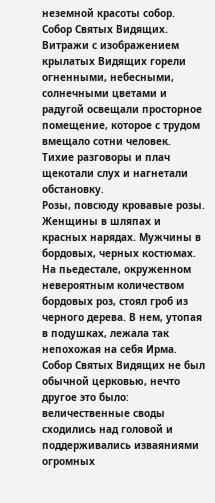неземной красоты собор. Собор Святых Видящих.
Витражи с изображением крылатых Видящих горели огненными, небесными, солнечными цветами и радугой освещали просторное помещение, которое с трудом вмещало сотни человек.
Тихие разговоры и плач щекотали слух и нагнетали обстановку.
Розы, повсюду кровавые розы. Женщины в шляпах и красных нарядах. Мужчины в бордовых, черных костюмах.
На пьедестале, окруженном невероятным количеством бордовых роз, стоял гроб из черного дерева. В нем, утопая в подушках, лежала так непохожая на себя Ирма.
Собор Святых Видящих не был обычной церковью, нечто другое это было: величественные своды сходились над головой и поддерживались изваяниями огромных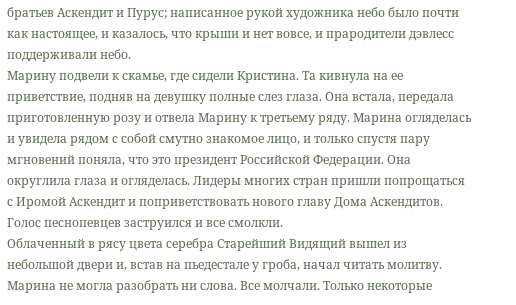братьев Аскендит и Пурус; написанное рукой художника небо было почти как настоящее, и казалось, что крыши и нет вовсе, и прародители дэвлесс поддерживали небо.
Марину подвели к скамье, где сидели Кристина. Та кивнула на ее приветствие, подняв на девушку полные слез глаза. Она встала, передала приготовленную розу и отвела Марину к третьему ряду. Марина огляделась и увидела рядом с собой смутно знакомое лицо, и только спустя пару мгновений поняла, что это президент Российской Федерации. Она округлила глаза и огляделась. Лидеры многих стран пришли попрощаться с Иромой Аскендит и поприветствовать нового главу Дома Аскендитов.
Голос песнопевцев заструился и все смолкли.
Облаченный в рясу цвета серебра Старейший Видящий вышел из небольшой двери и, встав на пьедестале у гроба, начал читать молитву. Марина не могла разобрать ни слова. Все молчали. Только некоторые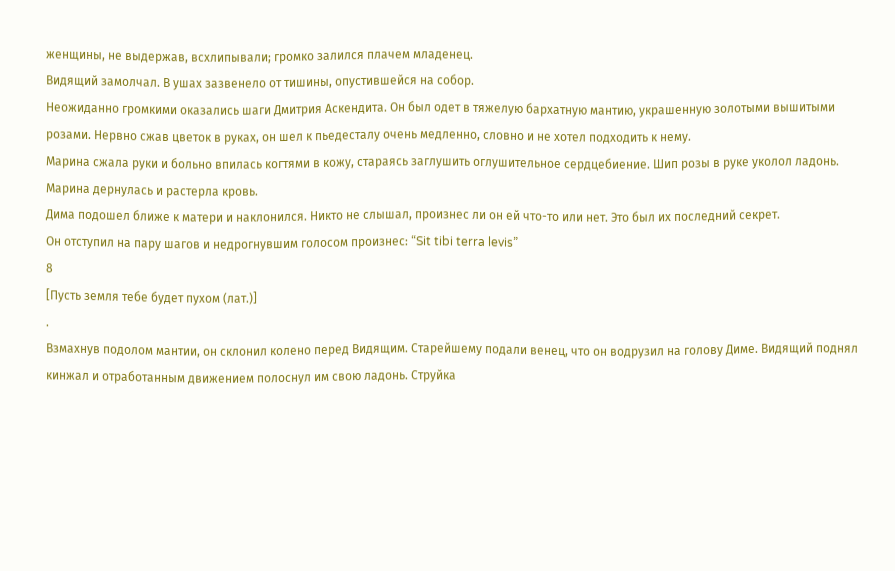женщины, не выдержав, всхлипывали; громко залился плачем младенец.
Видящий замолчал. В ушах зазвенело от тишины, опустившейся на собор.
Неожиданно громкими оказались шаги Дмитрия Аскендита. Он был одет в тяжелую бархатную мантию, украшенную золотыми вышитыми розами. Нервно сжав цветок в руках, он шел к пьедесталу очень медленно, словно и не хотел подходить к нему.
Марина сжала руки и больно впилась когтями в кожу, стараясь заглушить оглушительное сердцебиение. Шип розы в руке уколол ладонь. Марина дернулась и растерла кровь.
Дима подошел ближе к матери и наклонился. Никто не слышал, произнес ли он ей что-то или нет. Это был их последний секрет.
Он отступил на пару шагов и недрогнувшим голосом произнес: “Sit tibi terra levis”
8
[Пусть земля тебе будет пухом (лат.)]
.
Взмахнув подолом мантии, он склонил колено перед Видящим. Старейшему подали венец, что он водрузил на голову Диме. Видящий поднял кинжал и отработанным движением полоснул им свою ладонь. Струйка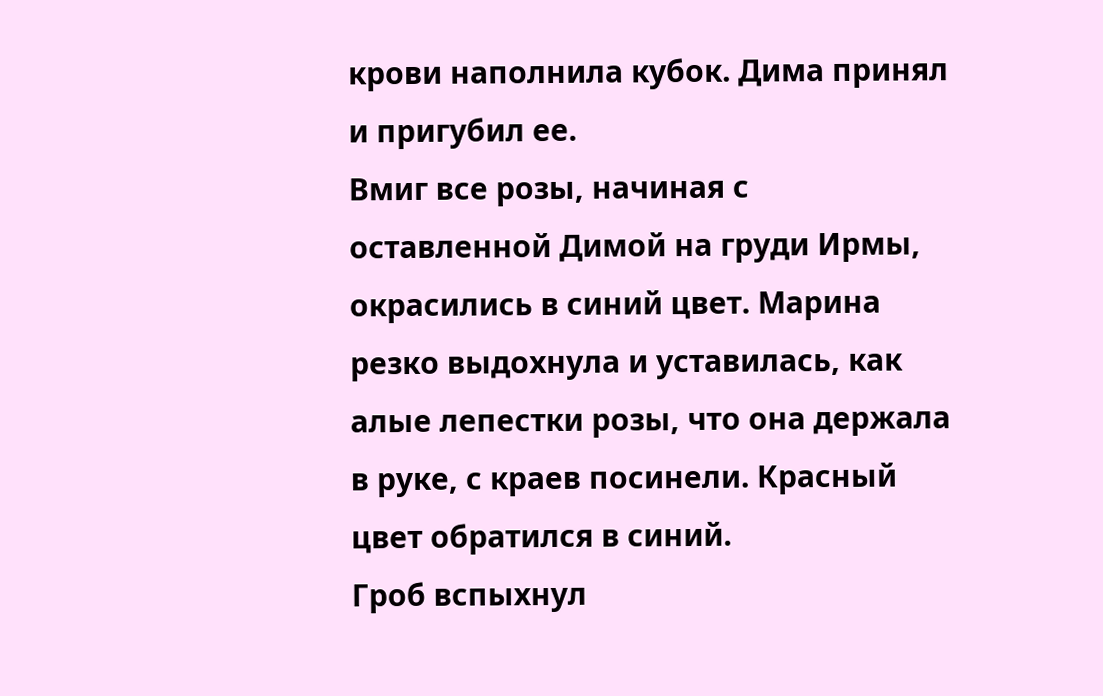крови наполнила кубок. Дима принял и пригубил ее.
Вмиг все розы, начиная с оставленной Димой на груди Ирмы, окрасились в синий цвет. Марина резко выдохнула и уставилась, как алые лепестки розы, что она держала в руке, с краев посинели. Красный цвет обратился в синий.
Гроб вспыхнул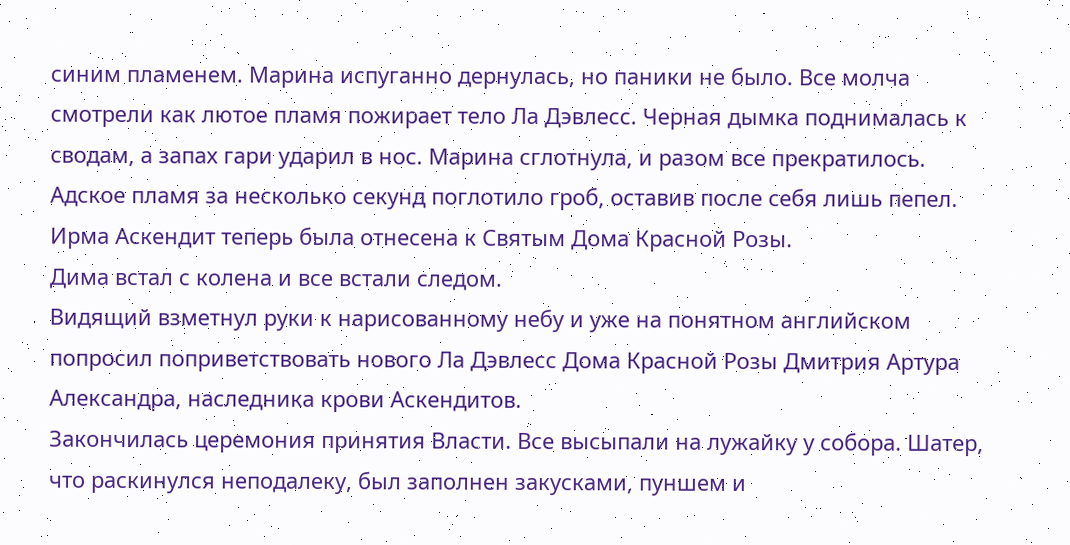синим пламенем. Марина испуганно дернулась, но паники не было. Все молча смотрели как лютое пламя пожирает тело Ла Дэвлесс. Черная дымка поднималась к сводам, а запах гари ударил в нос. Марина сглотнула, и разом все прекратилось.
Адское пламя за несколько секунд поглотило гроб, оставив после себя лишь пепел.
Ирма Аскендит теперь была отнесена к Святым Дома Красной Розы.
Дима встал с колена и все встали следом.
Видящий взметнул руки к нарисованному небу и уже на понятном английском попросил поприветствовать нового Ла Дэвлесс Дома Красной Розы Дмитрия Артура Александра, наследника крови Аскендитов.
Закончилась церемония принятия Власти. Все высыпали на лужайку у собора. Шатер, что раскинулся неподалеку, был заполнен закусками, пуншем и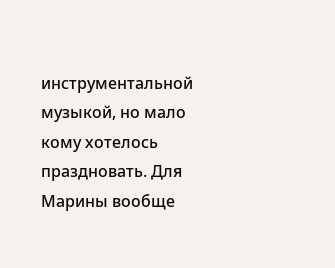инструментальной музыкой, но мало кому хотелось праздновать. Для Марины вообще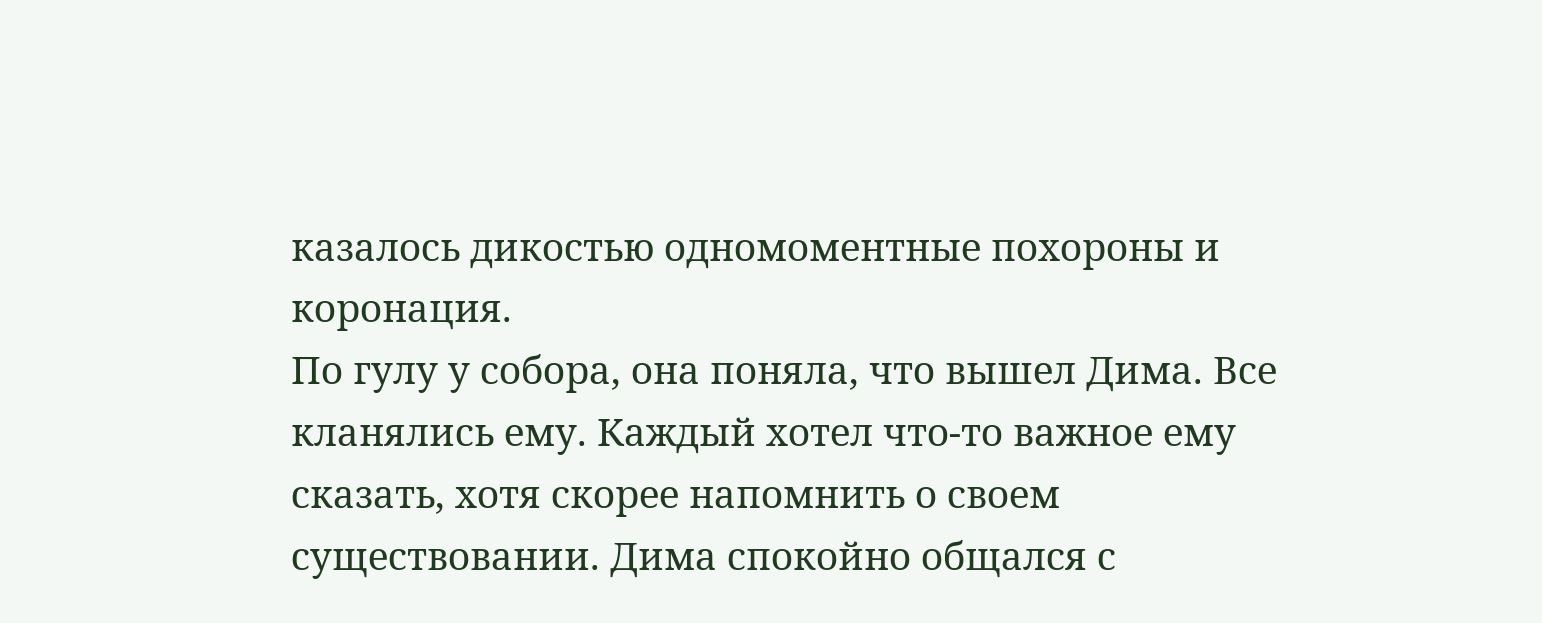казалось дикостью одномоментные похороны и коронация.
По гулу у собора, она поняла, что вышел Дима. Все кланялись ему. Каждый хотел что-то важное ему сказать, хотя скорее напомнить о своем существовании. Дима спокойно общался с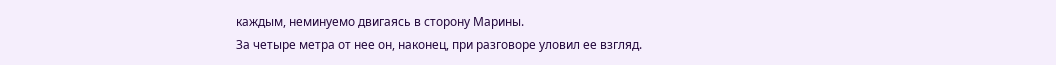каждым, неминуемо двигаясь в сторону Марины.
За четыре метра от нее он, наконец, при разговоре уловил ее взгляд.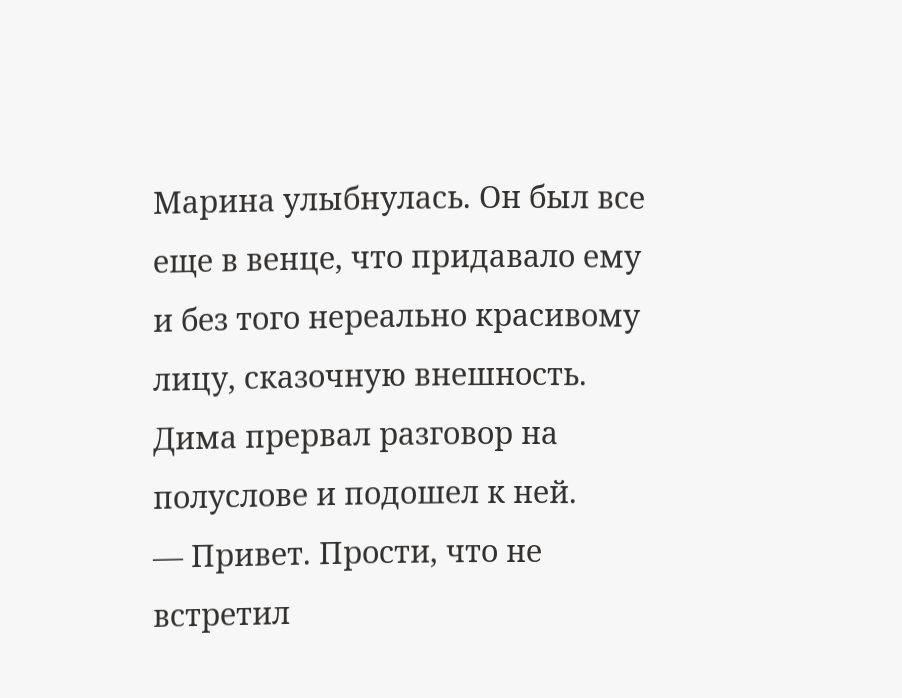Марина улыбнулась. Он был все еще в венце, что придавало ему и без того нереально красивому лицу, сказочную внешность. Дима прервал разговор на полуслове и подошел к ней.
— Привет. Прости, что не встретил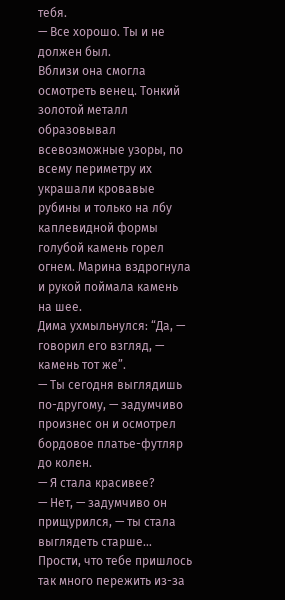тебя.
— Все хорошо. Ты и не должен был.
Вблизи она смогла осмотреть венец. Тонкий золотой металл образовывал всевозможные узоры, по всему периметру их украшали кровавые рубины и только на лбу каплевидной формы голубой камень горел огнем. Марина вздрогнула и рукой поймала камень на шее.
Дима ухмыльнулся: “Да, — говорил его взгляд, — камень тот же”.
— Ты сегодня выглядишь по-другому, — задумчиво произнес он и осмотрел бордовое платье-футляр до колен.
— Я стала красивее?
— Нет, — задумчиво он прищурился, — ты стала выглядеть старше… Прости, что тебе пришлось так много пережить из-за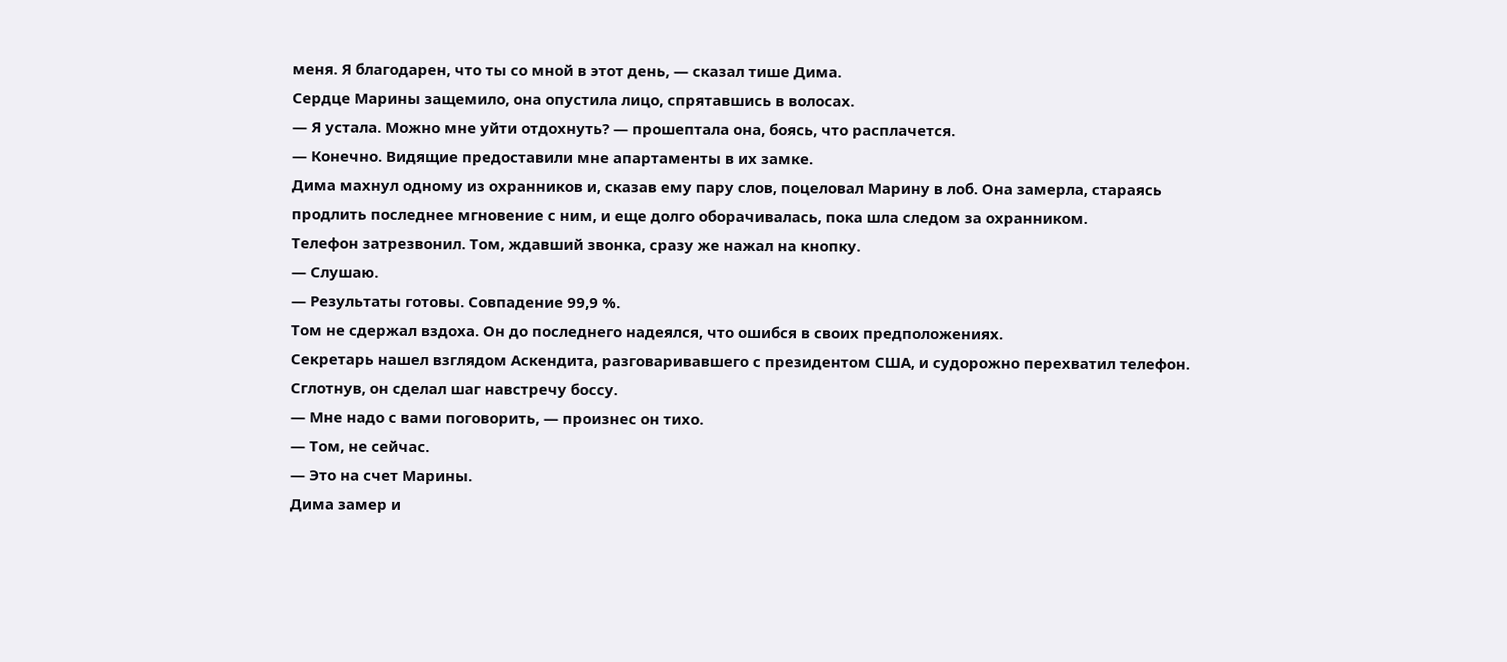меня. Я благодарен, что ты со мной в этот день, — сказал тише Дима.
Сердце Марины защемило, она опустила лицо, спрятавшись в волосах.
— Я устала. Можно мне уйти отдохнуть? — прошептала она, боясь, что расплачется.
— Конечно. Видящие предоставили мне апартаменты в их замке.
Дима махнул одному из охранников и, сказав ему пару слов, поцеловал Марину в лоб. Она замерла, стараясь продлить последнее мгновение с ним, и еще долго оборачивалась, пока шла следом за охранником.
Телефон затрезвонил. Том, ждавший звонка, сразу же нажал на кнопку.
— Слушаю.
— Результаты готовы. Совпадение 99,9 %.
Том не сдержал вздоха. Он до последнего надеялся, что ошибся в своих предположениях.
Секретарь нашел взглядом Аскендита, разговаривавшего с президентом США, и судорожно перехватил телефон. Сглотнув, он сделал шаг навстречу боссу.
— Мне надо с вами поговорить, — произнес он тихо.
— Том, не сейчас.
— Это на счет Марины.
Дима замер и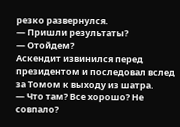резко развернулся.
— Пришли результаты?
— Отойдем?
Аскендит извинился перед президентом и последовал вслед за Томом к выходу из шатра.
— Что там? Все хорошо? Не совпало?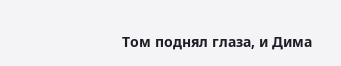Том поднял глаза, и Дима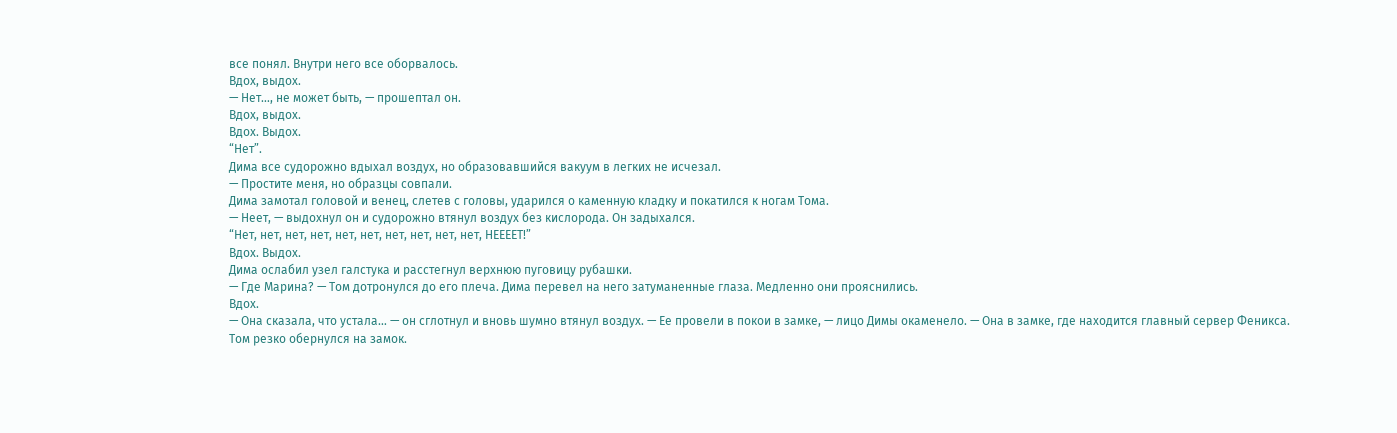все понял. Внутри него все оборвалось.
Вдох, выдох.
— Нет…, не может быть, — прошептал он.
Вдох, выдох.
Вдох. Выдох.
“Нет”.
Дима все судорожно вдыхал воздух, но образовавшийся вакуум в легких не исчезал.
— Простите меня, но образцы совпали.
Дима замотал головой и венец, слетев с головы, ударился о каменную кладку и покатился к ногам Тома.
— Неет, — выдохнул он и судорожно втянул воздух без кислорода. Он задыхался.
“Нет, нет, нет, нет, нет, нет, нет, нет, нет, нет, НЕЕЕЕТ!”
Вдох. Выдох.
Дима ослабил узел галстука и расстегнул верхнюю пуговицу рубашки.
— Где Марина? — Том дотронулся до его плеча. Дима перевел на него затуманенные глаза. Медленно они прояснились.
Вдох.
— Она сказала, что устала… — он сглотнул и вновь шумно втянул воздух. — Ее провели в покои в замке, — лицо Димы окаменело. — Она в замке, где находится главный сервер Феникса.
Том резко обернулся на замок.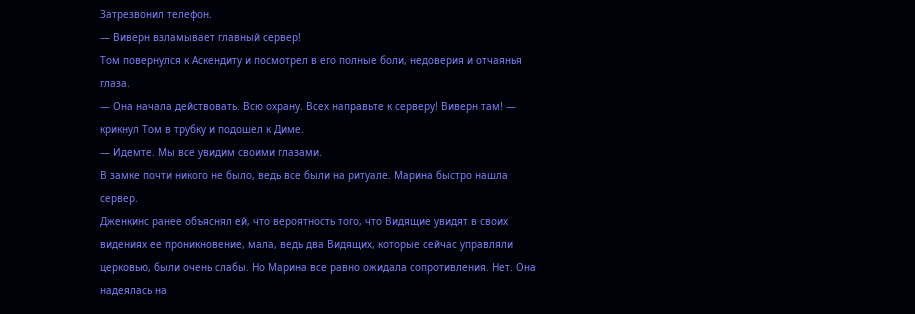Затрезвонил телефон.
— Виверн взламывает главный сервер!
Том повернулся к Аскендиту и посмотрел в его полные боли, недоверия и отчаянья глаза.
— Она начала действовать. Всю охрану. Всех направьте к серверу! Виверн там! — крикнул Том в трубку и подошел к Диме.
— Идемте. Мы все увидим своими глазами.
В замке почти никого не было, ведь все были на ритуале. Марина быстро нашла сервер.
Дженкинс ранее объяснял ей, что вероятность того, что Видящие увидят в своих видениях ее проникновение, мала, ведь два Видящих, которые сейчас управляли церковью, были очень слабы. Но Марина все равно ожидала сопротивления. Нет. Она надеялась на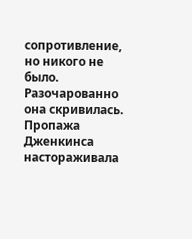сопротивление, но никого не было.
Разочарованно она скривилась.
Пропажа Дженкинса настораживала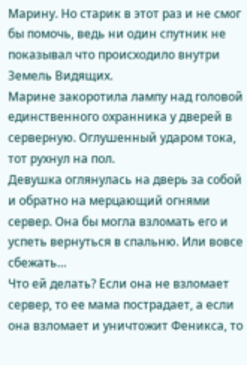Марину. Но старик в этот раз и не смог бы помочь, ведь ни один спутник не показывал что происходило внутри Земель Видящих.
Марине закоротила лампу над головой единственного охранника у дверей в серверную. Оглушенный ударом тока, тот рухнул на пол.
Девушка оглянулась на дверь за собой и обратно на мерцающий огнями сервер. Она бы могла взломать его и успеть вернуться в спальню. Или вовсе сбежать…
Что ей делать? Если она не взломает сервер, то ее мама пострадает, а если она взломает и уничтожит Феникса, то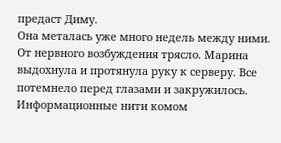предаст Диму.
Она металась уже много недель между ними.
От нервного возбуждения трясло. Марина выдохнула и протянула руку к серверу. Все потемнело перед глазами и закружилось. Информационные нити комом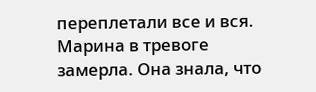переплетали все и вся. Марина в тревоге замерла. Она знала, что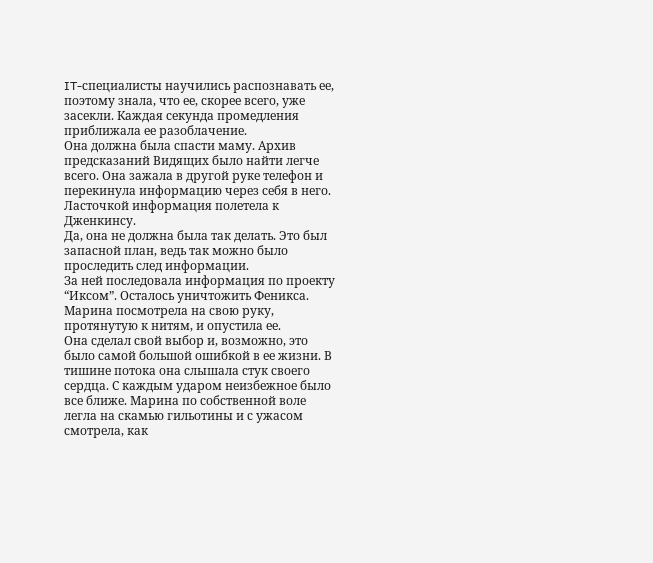IT-специалисты научились распознавать ее, поэтому знала, что ее, скорее всего, уже засекли. Каждая секунда промедления приближала ее разоблачение.
Она должна была спасти маму. Архив предсказаний Видящих было найти легче всего. Она зажала в другой руке телефон и перекинула информацию через себя в него. Ласточкой информация полетела к Дженкинсу.
Да, она не должна была так делать. Это был запасной план, ведь так можно было проследить след информации.
За ней последовала информация по проекту “Иксом”. Осталось уничтожить Феникса.
Марина посмотрела на свою руку, протянутую к нитям, и опустила ее.
Она сделал свой выбор и, возможно, это было самой большой ошибкой в ее жизни. В тишине потока она слышала стук своего сердца. С каждым ударом неизбежное было все ближе. Марина по собственной воле легла на скамью гильотины и с ужасом смотрела, как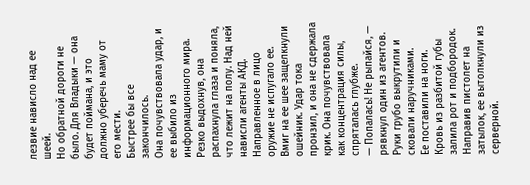лезвие нависло над ее шеей.
Но обратной дороги не было. Для Владыки — она будет поймана, и это должно уберечь маму от его мести.
Быстрее бы все закончилось.
Она почувствовала удар, и ее выбило из информационного мира.
Резко выдохнув, она распахнула глаза и поняла, что лежит на полу. Над ней нависли агенты АКД. Направленное в лицо оружие не испугало ее.
Вмиг на ее шее защелкнули ошейник. Удар тока пронзил, и она не сдержала крик. Она почувствовала как концентрация силы, спряталась глубже.
— Попалась! Не рыпайся, — рявкнул один из агентов.
Руки грубо выкрутили и сковали наручниками.
Ее поставили на ноги. Кровь из разбитой губы залила рот и подбородок. Направив пистолет на затылок, ее вытолкнули из серверной.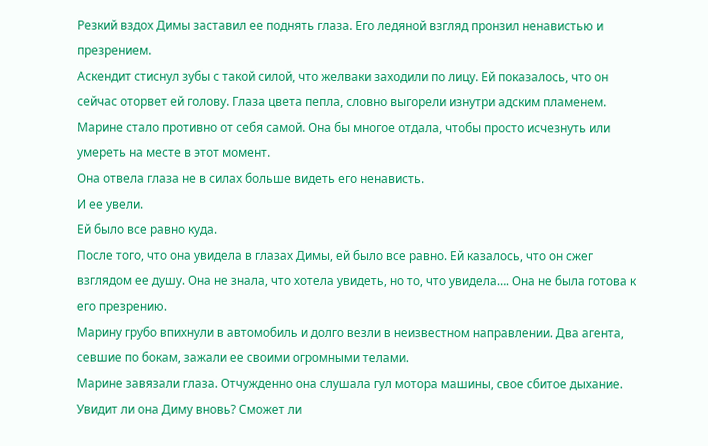Резкий вздох Димы заставил ее поднять глаза. Его ледяной взгляд пронзил ненавистью и презрением.
Аскендит стиснул зубы с такой силой, что желваки заходили по лицу. Ей показалось, что он сейчас оторвет ей голову. Глаза цвета пепла, словно выгорели изнутри адским пламенем.
Марине стало противно от себя самой. Она бы многое отдала, чтобы просто исчезнуть или умереть на месте в этот момент.
Она отвела глаза не в силах больше видеть его ненависть.
И ее увели.
Ей было все равно куда.
После того, что она увидела в глазах Димы, ей было все равно. Ей казалось, что он сжег взглядом ее душу. Она не знала, что хотела увидеть, но то, что увидела…. Она не была готова к его презрению.
Марину грубо впихнули в автомобиль и долго везли в неизвестном направлении. Два агента, севшие по бокам, зажали ее своими огромными телами.
Марине завязали глаза. Отчужденно она слушала гул мотора машины, свое сбитое дыхание.
Увидит ли она Диму вновь? Сможет ли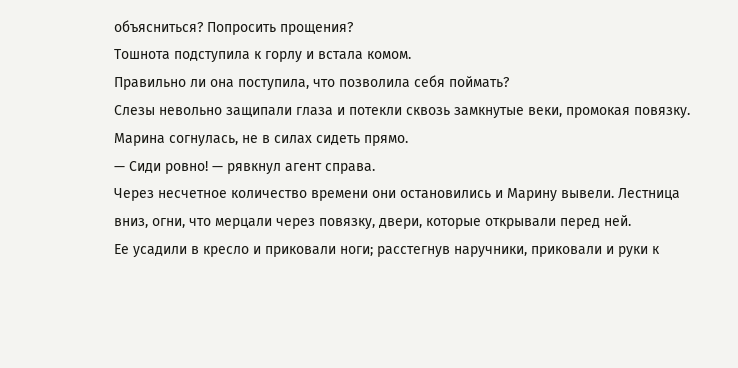объясниться? Попросить прощения?
Тошнота подступила к горлу и встала комом.
Правильно ли она поступила, что позволила себя поймать?
Слезы невольно защипали глаза и потекли сквозь замкнутые веки, промокая повязку. Марина согнулась, не в силах сидеть прямо.
— Сиди ровно! — рявкнул агент справа.
Через несчетное количество времени они остановились и Марину вывели. Лестница вниз, огни, что мерцали через повязку, двери, которые открывали перед ней.
Ее усадили в кресло и приковали ноги; расстегнув наручники, приковали и руки к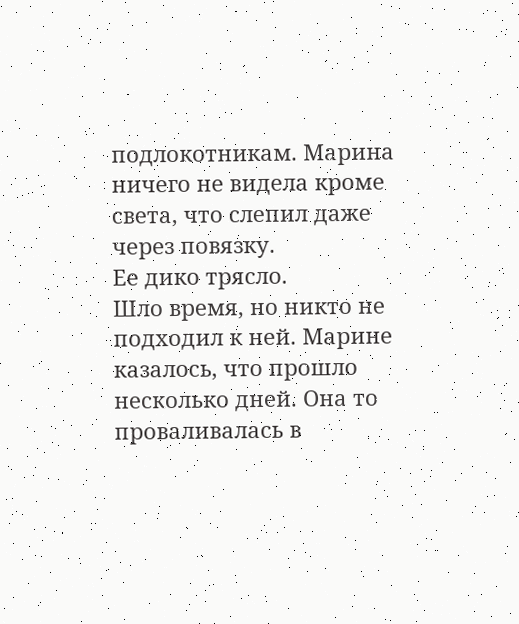подлокотникам. Марина ничего не видела кроме света, что слепил даже через повязку.
Ее дико трясло.
Шло время, но никто не подходил к ней. Марине казалось, что прошло несколько дней. Она то проваливалась в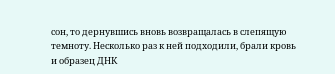сон, то дернувшись вновь возвращалась в слепящую темноту. Несколько раз к ней подходили, брали кровь и образец ДНК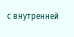с внутренней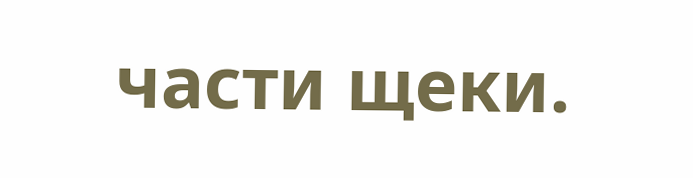части щеки.